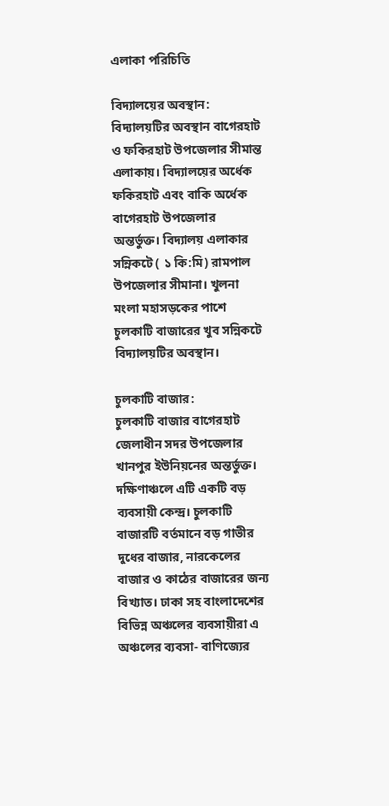এলাকা পরিচিতি

বিদ্যালয়ের অবস্থান:
বিদ্যালয়টির অবস্থান বাগেরহাট ও ফকিরহাট উপজেলার সীমান্ত এলাকায়। বিদ্যালয়ের অর্ধেক ফকিরহাট এবং বাকি অর্ধেক বাগেরহাট উপজেলার অন্তর্ভুক্ত। বিদ্যালয় এলাকার সন্নিকটে ( ১ কি:মি) রামপাল উপজেলার সীমানা। খুলনা মংলা মহাসড়কের পাশে চুলকাটি বাজারের খুব সন্নিকটে বিদ্যালয়টির অবস্থান।

চুলকাটি বাজার:
চুলকাটি বাজার বাগেরহাট জেলাধীন সদর উপজেলার খানপুর ইউনিয়নের অন্তর্ভুক্ত। দক্ষিণাঞ্চলে এটি একটি বড় ব্যবসায়ী কেন্দ্র। চুলকাটি বাজারটি বর্তমানে বড় গাভীর দুধের বাজার, নারকেলের বাজার ও কাঠের বাজারের জন্য বিখ্যাত। ঢাকা সহ বাংলাদেশের বিভিন্ন অঞ্চলের ব্যবসায়ীরা এ অঞ্চলের ব্যবসা- বাণিজ্যের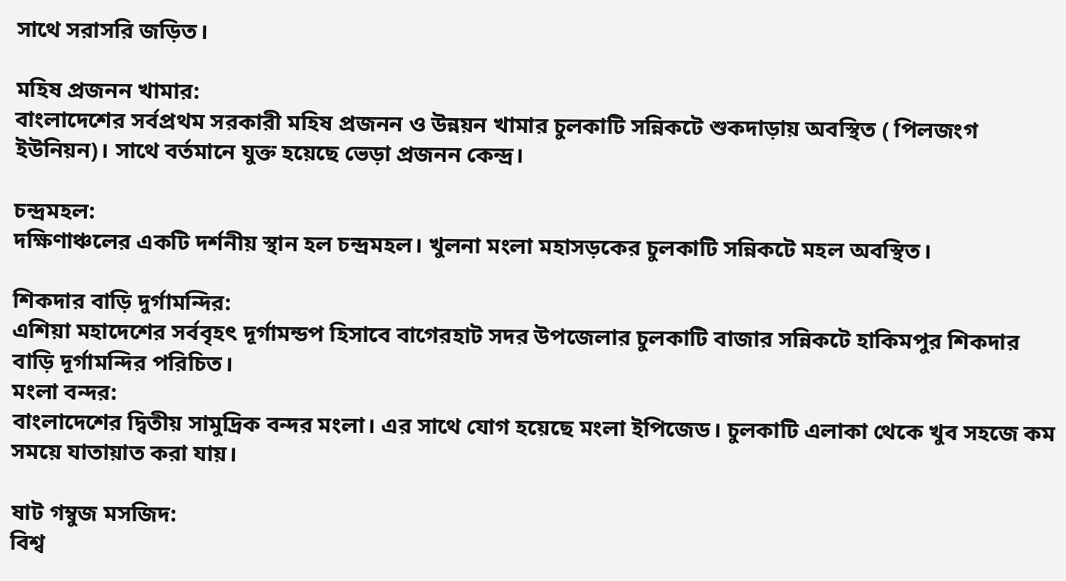সাথে সরাসরি জড়িত।

মহিষ প্রজনন খামার:
বাংলাদেশের সর্বপ্রথম সরকারী মহিষ প্রজনন ও উন্নয়ন খামার চুলকাটি সন্নিকটে শুকদাড়ায় অবস্থিত ( পিলজংগ ইউনিয়ন)। সাথে বর্তমানে যুক্ত হয়েছে ভেড়া প্রজনন কেন্দ্র।

চন্দ্রমহল:
দক্ষিণাঞ্চলের একটি দর্শনীয় স্থান হল চন্দ্রমহল। খুলনা মংলা মহাসড়কের চুলকাটি সন্নিকটে মহল অবস্থিত।

শিকদার বাড়ি দুর্গামন্দির:
এশিয়া মহাদেশের সর্ববৃহৎ দূর্গামন্ডপ হিসাবে বাগেরহাট সদর উপজেলার চুলকাটি বাজার সন্নিকটে হাকিমপুর শিকদার বাড়ি দূর্গামন্দির পরিচিত।
মংলা বন্দর:
বাংলাদেশের দ্বিতীয় সামুদ্রিক বন্দর মংলা। এর সাথে যোগ হয়েছে মংলা ইপিজেড। চুলকাটি এলাকা থেকে খুব সহজে কম সময়ে যাতায়াত করা যায়।

ষাট গম্বুজ মসজিদ:
বিশ্ব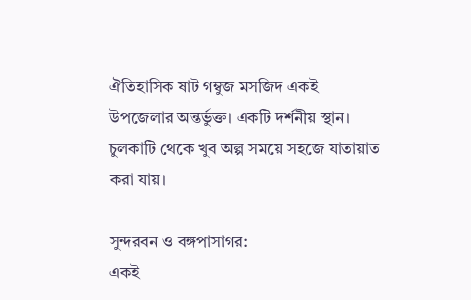ঐতিহাসিক ষাট গম্বুজ মসজিদ একই উপজেলার অন্তর্ভুক্ত। একটি দর্শনীয় স্থান। চুলকাটি থেকে খুব অল্প সময়ে সহজে যাতায়াত করা যায়।

সুন্দরবন ও বঙ্গপাসাগর:
একই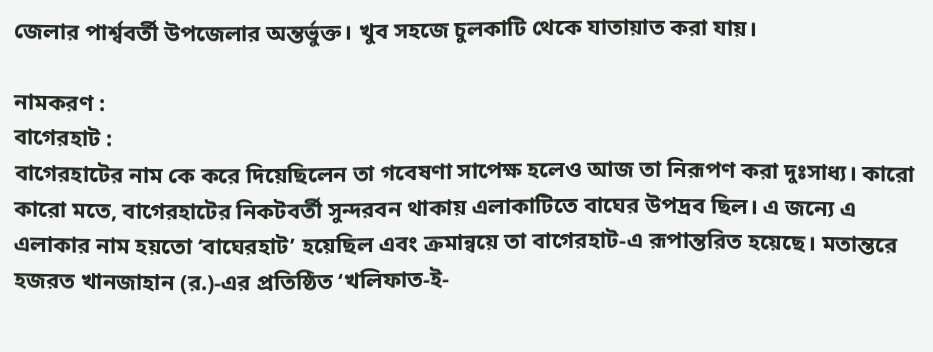জেলার পার্শ্ববর্তী উপজেলার অন্তর্ভুক্ত। খুব সহজে চুলকাটি থেকে যাতায়াত করা যায়।

নামকরণ :
বাগেরহাট :
বাগেরহাটের নাম কে করে দিয়েছিলেন তা গবেষণা সাপেক্ষ হলেও আজ তা নিরূপণ করা দুঃসাধ্য। কারো কারো মতে, বাগেরহাটের নিকটবর্তী সুন্দরবন থাকায় এলাকাটিতে বাঘের উপদ্রব ছিল। এ জন্যে এ এলাকার নাম হয়তো ‘বাঘেরহাট’ হয়েছিল এবং ক্রমান্বয়ে তা বাগেরহাট-এ রূপান্তরিত হয়েছে। মতান্তরে হজরত খানজাহান (র.)-এর প্রতিষ্ঠিত ‘খলিফাত-ই-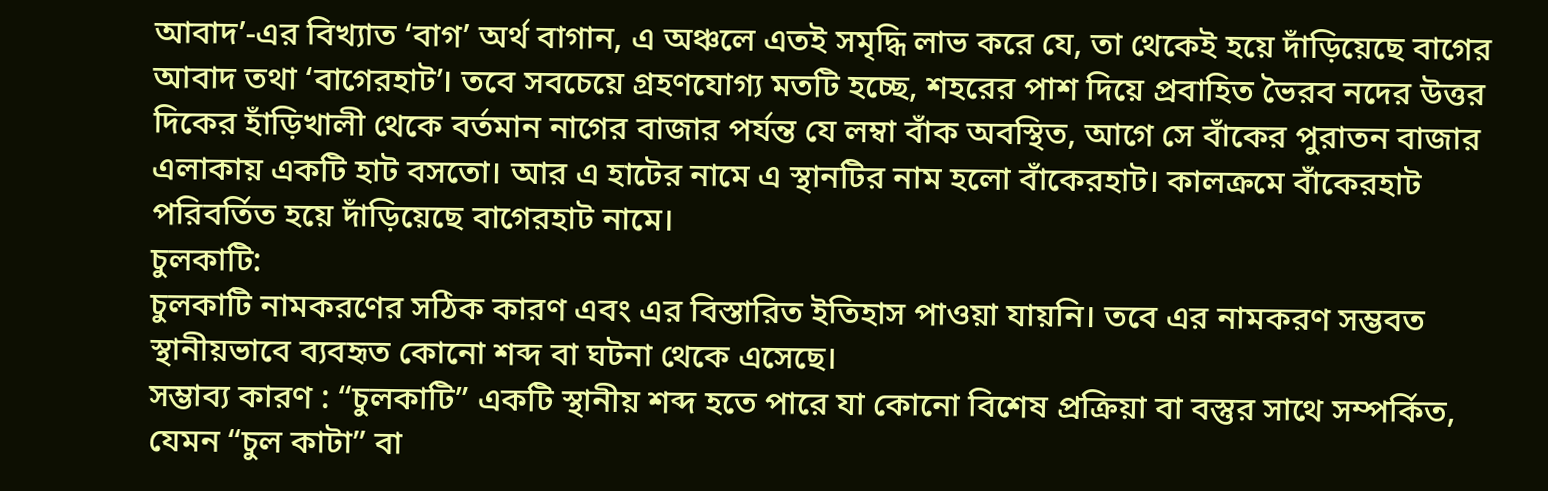আবাদ’-এর বিখ্যাত ‘বাগ’ অর্থ বাগান, এ অঞ্চলে এতই সমৃদ্ধি লাভ করে যে, তা থেকেই হয়ে দাঁড়িয়েছে বাগের আবাদ তথা ‘বাগেরহাট’। তবে সবচেয়ে গ্রহণযোগ্য মতটি হচ্ছে, শহরের পাশ দিয়ে প্রবাহিত ভৈরব নদের উত্তর দিকের হাঁড়িখালী থেকে বর্তমান নাগের বাজার পর্যন্ত যে লম্বা বাঁক অবস্থিত, আগে সে বাঁকের পুরাতন বাজার এলাকায় একটি হাট বসতো। আর এ হাটের নামে এ স্থানটির নাম হলো বাঁকেরহাট। কালক্রমে বাঁকেরহাট পরিবর্তিত হয়ে দাঁড়িয়েছে বাগেরহাট নামে।
চুলকাটি:
চুলকাটি নামকরণের সঠিক কারণ এবং এর বিস্তারিত ইতিহাস পাওয়া যায়নি। তবে এর নামকরণ সম্ভবত স্থানীয়ভাবে ব্যবহৃত কোনো শব্দ বা ঘটনা থেকে এসেছে।
সম্ভাব্য কারণ : “চুলকাটি” একটি স্থানীয় শব্দ হতে পারে যা কোনো বিশেষ প্রক্রিয়া বা বস্তুর সাথে সম্পর্কিত, যেমন “চুল কাটা” বা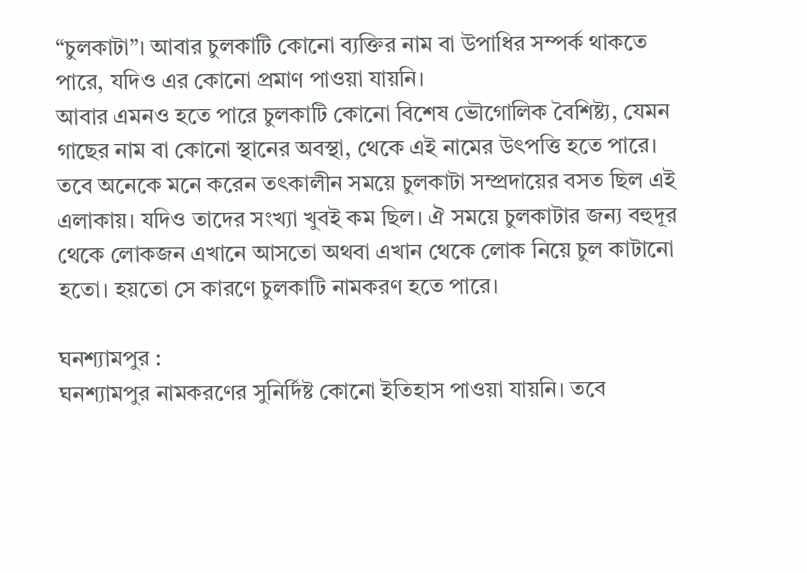“চুলকাটা”। আবার চুলকাটি কোনো ব্যক্তির নাম বা উপাধির সম্পর্ক থাকতে পারে, যদিও এর কোনো প্রমাণ পাওয়া যায়নি।
আবার এমনও হতে পারে চুলকাটি কোনো বিশেষ ভৌগোলিক বৈশিষ্ট্য, যেমন গাছের নাম বা কোনো স্থানের অবস্থা, থেকে এই নামের উৎপত্তি হতে পারে।
তবে অনেকে মনে করেন তৎকালীন সময়ে চুলকাটা সম্প্রদায়ের বসত ছিল এই এলাকায়। যদিও তাদের সংখ্যা খুবই কম ছিল। ঐ সময়ে চুলকাটার জন্য বহুদূর থেকে লোকজন এখানে আসতো অথবা এখান থেকে লোক নিয়ে চুল কাটানো হতো। হয়তো সে কারণে চুলকাটি নামকরণ হতে পারে।

ঘনশ্যামপুর :
ঘনশ্যামপুর নামকরণের সুনির্দিষ্ট কোনো ইতিহাস পাওয়া যায়নি। তবে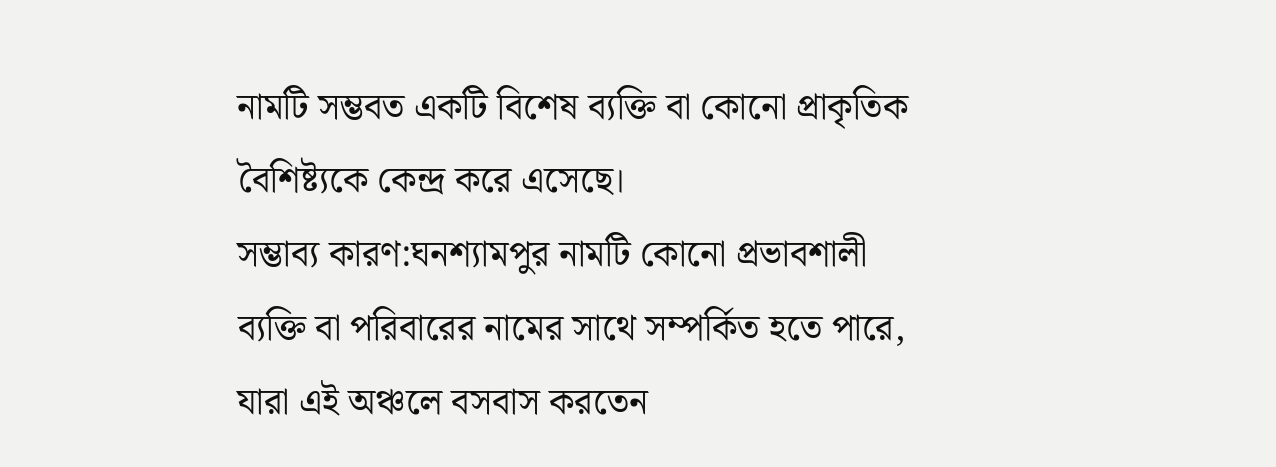নামটি সম্ভবত একটি বিশেষ ব্যক্তি বা কোনো প্রাকৃতিক বৈশিষ্ট্যকে কেন্দ্র করে এসেছে।
সম্ভাব্য কারণ:ঘনশ্যামপুর নামটি কোনো প্রভাবশালী ব্যক্তি বা পরিবারের নামের সাথে সম্পর্কিত হতে পারে, যারা এই অঞ্চলে বসবাস করতেন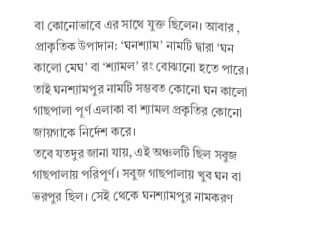বা কোনোভাবে এর সাথে যুক্ত ছিলেন। আবার , প্রাকৃতিক উপাদান: ‘ঘনশ্যাম’ নামটি দ্বারা ‘ঘন কালো মেঘ’ বা ‘শ্যামল’ রং বোঝানো হতে পারে। তাই ঘনশ্যামপুর নামটি সম্ভবত কোনো ঘন কালো গাছপালা পূর্ণ এলাকা বা শ্যামল প্রকৃতির কোনো জায়গাকে নির্দেশ করে।
তবে যতদুর জানা যায়, এই অঞ্চলটি ছিল সবুজ গাছপালায় পরিপূর্ণ। সবুজ গাছপালায় খুব ঘন বা ভরপুর ছিল। সেই থেকে ঘনশ্যামপুর নামকরণ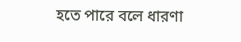হতে পারে বলে ধারণা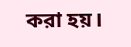করা হয়।